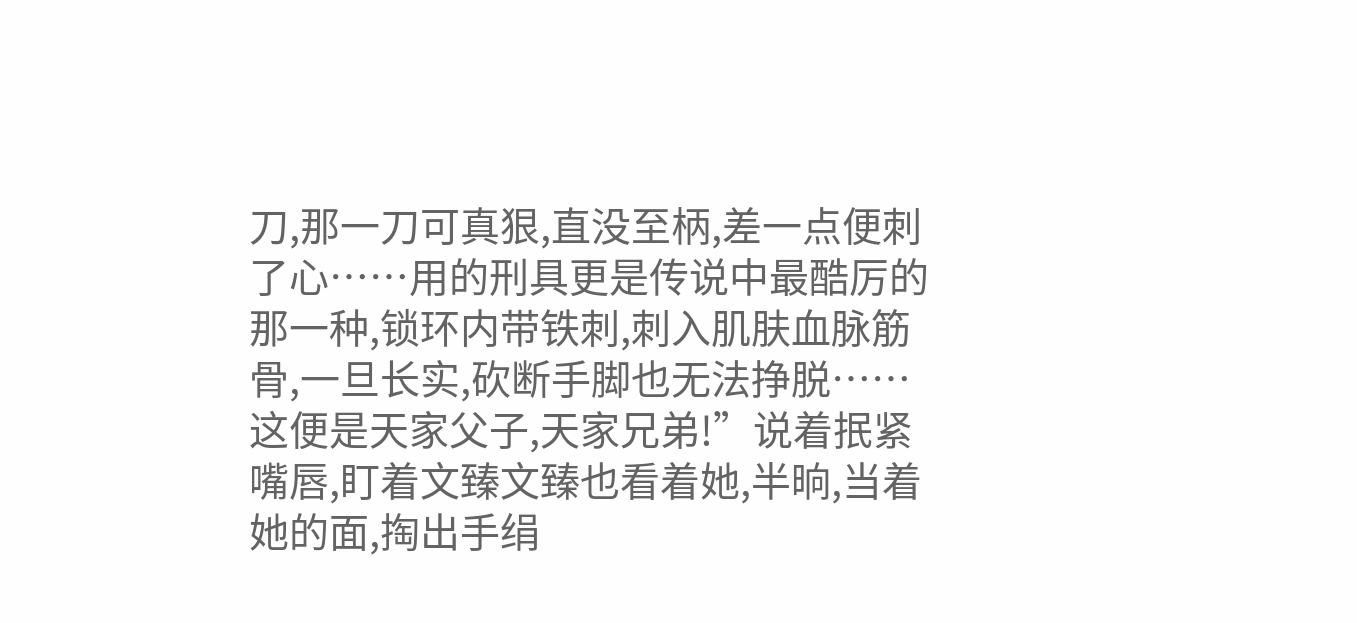刀,那一刀可真狠,直没至柄,差一点便刺了心……用的刑具更是传说中最酷厉的那一种,锁环内带铁刺,刺入肌肤血脉筋骨,一旦长实,砍断手脚也无法挣脱……这便是天家父子,天家兄弟!”说着抿紧嘴唇,盯着文臻文臻也看着她,半晌,当着她的面,掏出手绢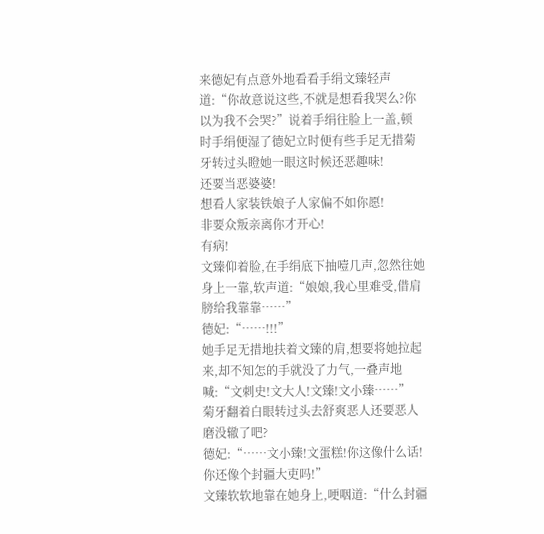来德妃有点意外地看看手绢文臻轻声道:“你故意说这些,不就是想看我哭么?你以为我不会哭?”说着手绢往脸上一盖,顿时手绢便湿了德妃立时便有些手足无措菊牙转过头瞪她一眼这时候还恶趣味!
还要当恶婆婆!
想看人家装铁娘子人家偏不如你愿!
非要众叛亲离你才开心!
有病!
文臻仰着脸,在手绢底下抽噎几声,忽然往她身上一靠,软声道:“娘娘,我心里难受,借肩膀给我靠靠……”
德妃:“……!!!”
她手足无措地扶着文臻的肩,想要将她拉起来,却不知怎的手就没了力气,一叠声地喊:“文刺史!文大人!文臻!文小臻……”
菊牙翻着白眼转过头去舒爽恶人还要恶人磨没辙了吧?
德妃:“……文小臻!文蛋糕!你这像什么话!你还像个封疆大吏吗!”
文臻软软地靠在她身上,哽咽道:“什么封疆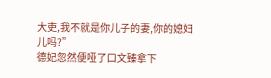大吏,我不就是你儿子的妻,你的媳妇儿吗?”
德妃忽然便哑了口文臻拿下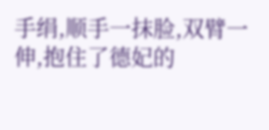手绢,顺手一抹脸,双臂一伸,抱住了德妃的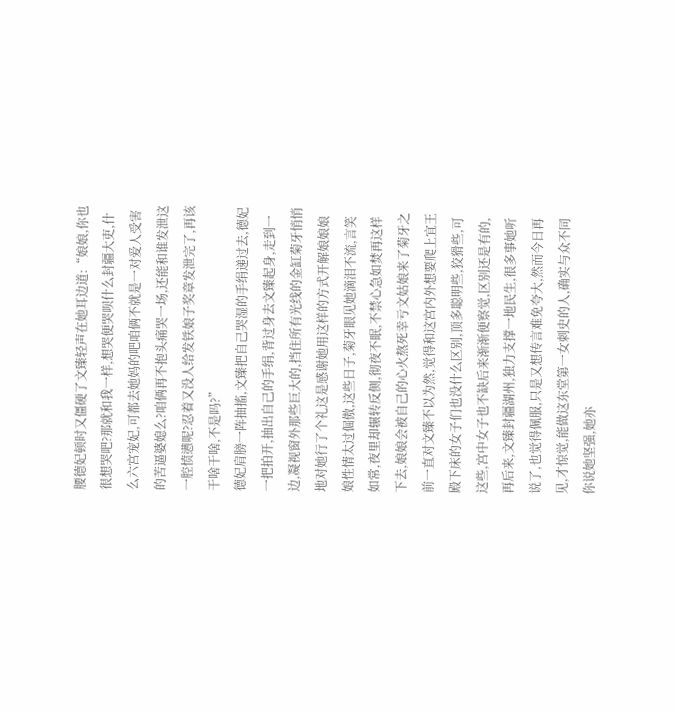腰德妃顿时又僵硬了文臻轻声在她耳边道:“娘娘,你也很想哭吧?那就和我一样,想哭便哭呗什么封疆大吏,什么六宫宠妃,可都去她妈的吧咱俩不就是一对爱人受害的苦逼婆媳么?咱俩再不抱头痛哭一场,还能和谁发泄这一腔愤懑呢?忍着又没人给发铁娘子奖章发泄完了,再该干啥干啥,不是吗?”
德妃肩膀一阵抽搐,文臻把自己哭湿的手绢递过去,德妃一把拍开,抽出自己的手绢,背过身去文臻起身,走到一边,凝视窗外那些巨大的,挡住所有光线的金缸菊牙悄悄地对她行了个礼这是感谢她用这样的方式开解娘娘娘娘性情太过倔傲,这些日子,菊牙眼见她滴泪不流,言笑如常,夜里却辗转反侧,彻夜不眠,不禁心急如焚再这样下去,娘娘会被自己的心火熬死幸亏文姑娘来了菊牙之前一直对文臻不以为然,觉得和这宫内外想要爬上宜王殿下床的女子们也没什么区别,顶多聪明些,狡猾些,可这些,宫中女子也不缺后来渐渐便察觉,区别还是有的,再后来,文臻封疆湖州,独力支撑一地民生,很多事她听说了,也觉得佩服,只是又想传言难免夸大,然而今日再见,才惊觉,能做这东堂第一女刺史的人,确实与众不同你说她坚强,她亦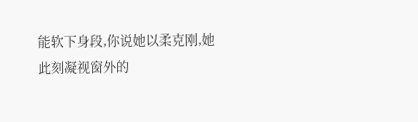能软下身段,你说她以柔克刚,她此刻凝视窗外的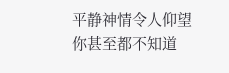平静神情令人仰望你甚至都不知道